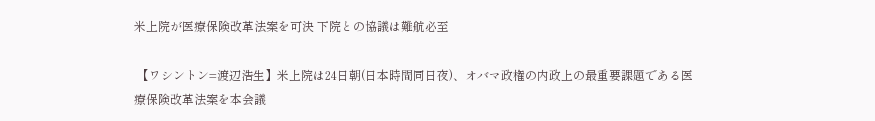米上院が医療保険改革法案を可決 下院との協議は難航必至

 【ワシントン=渡辺浩生】米上院は24日朝(日本時間同日夜)、オバマ政権の内政上の最重要課題である医療保険改革法案を本会議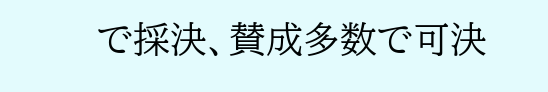で採決、賛成多数で可決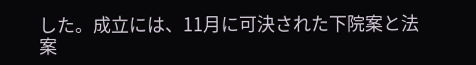した。成立には、11月に可決された下院案と法案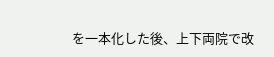を一本化した後、上下両院で改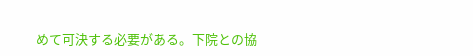めて可決する必要がある。下院との協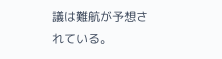議は難航が予想されている。